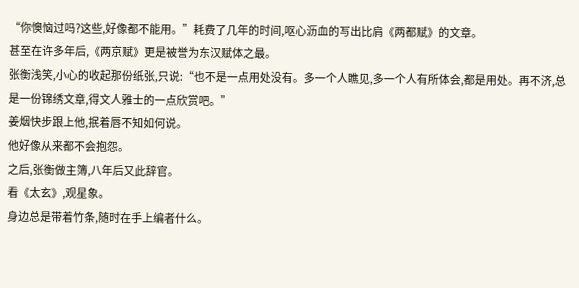“你懊恼过吗?这些,好像都不能用。”耗费了几年的时间,呕心沥血的写出比肩《两都赋》的文章。
甚至在许多年后,《两京赋》更是被誉为东汉赋体之最。
张衡浅笑,小心的收起那份纸张,只说:“也不是一点用处没有。多一个人瞧见,多一个人有所体会,都是用处。再不济,总是一份锦绣文章,得文人雅士的一点欣赏吧。”
姜烟快步跟上他,抿着唇不知如何说。
他好像从来都不会抱怨。
之后,张衡做主簿,八年后又此辞官。
看《太玄》,观星象。
身边总是带着竹条,随时在手上编者什么。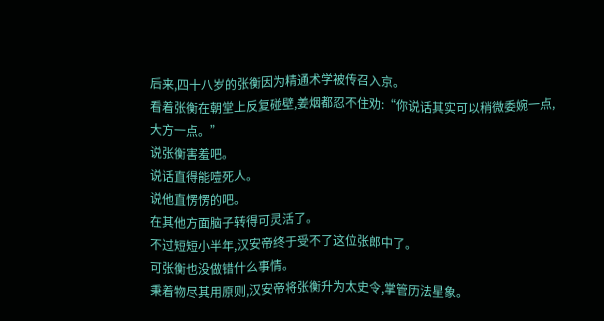后来,四十八岁的张衡因为精通术学被传召入京。
看着张衡在朝堂上反复碰壁,姜烟都忍不住劝:“你说话其实可以稍微委婉一点,大方一点。”
说张衡害羞吧。
说话直得能噎死人。
说他直愣愣的吧。
在其他方面脑子转得可灵活了。
不过短短小半年,汉安帝终于受不了这位张郎中了。
可张衡也没做错什么事情。
秉着物尽其用原则,汉安帝将张衡升为太史令,掌管历法星象。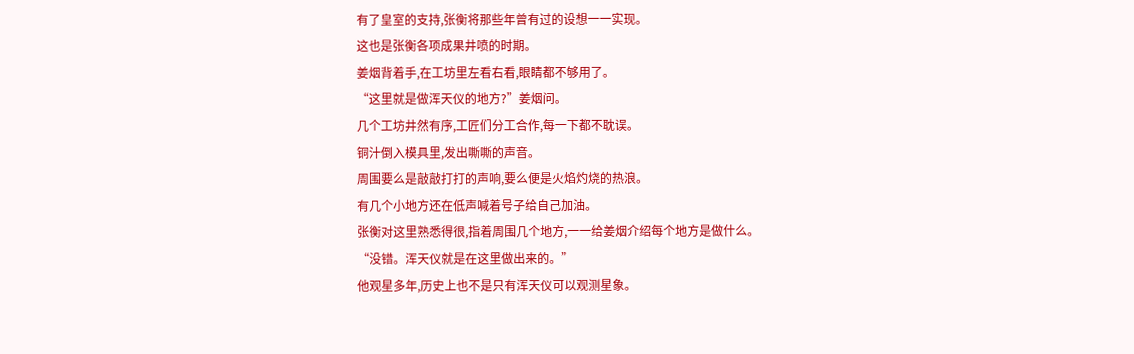有了皇室的支持,张衡将那些年曾有过的设想一一实现。
这也是张衡各项成果井喷的时期。
姜烟背着手,在工坊里左看右看,眼睛都不够用了。
“这里就是做浑天仪的地方?”姜烟问。
几个工坊井然有序,工匠们分工合作,每一下都不耽误。
铜汁倒入模具里,发出嘶嘶的声音。
周围要么是敲敲打打的声响,要么便是火焰灼烧的热浪。
有几个小地方还在低声喊着号子给自己加油。
张衡对这里熟悉得很,指着周围几个地方,一一给姜烟介绍每个地方是做什么。
“没错。浑天仪就是在这里做出来的。”
他观星多年,历史上也不是只有浑天仪可以观测星象。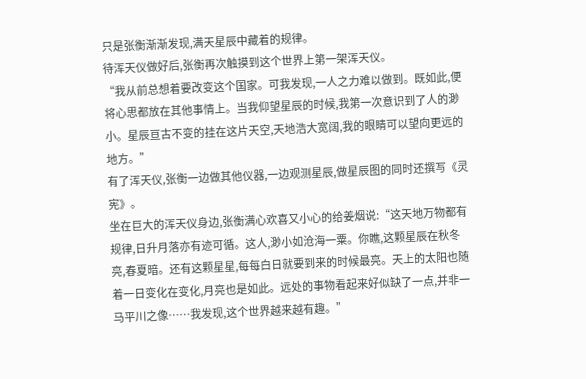只是张衡渐渐发现,满天星辰中藏着的规律。
待浑天仪做好后,张衡再次触摸到这个世界上第一架浑天仪。
“我从前总想着要改变这个国家。可我发现,一人之力难以做到。既如此,便将心思都放在其他事情上。当我仰望星辰的时候,我第一次意识到了人的渺小。星辰亘古不变的挂在这片天空,天地浩大宽阔,我的眼睛可以望向更远的地方。”
有了浑天仪,张衡一边做其他仪器,一边观测星辰,做星辰图的同时还撰写《灵宪》。
坐在巨大的浑天仪身边,张衡满心欢喜又小心的给姜烟说:“这天地万物都有规律,日升月落亦有迹可循。这人,渺小如沧海一粟。你瞧,这颗星辰在秋冬亮,春夏暗。还有这颗星星,每每白日就要到来的时候最亮。天上的太阳也随着一日变化在变化,月亮也是如此。远处的事物看起来好似缺了一点,并非一马平川之像……我发现,这个世界越来越有趣。”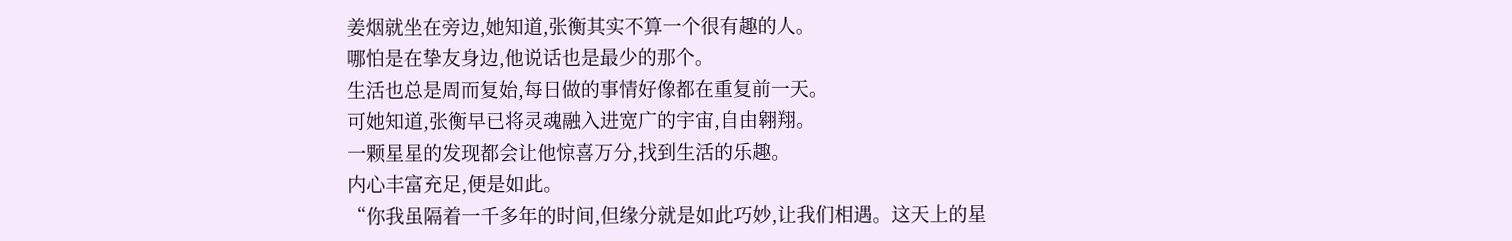姜烟就坐在旁边,她知道,张衡其实不算一个很有趣的人。
哪怕是在挚友身边,他说话也是最少的那个。
生活也总是周而复始,每日做的事情好像都在重复前一天。
可她知道,张衡早已将灵魂融入进宽广的宇宙,自由翱翔。
一颗星星的发现都会让他惊喜万分,找到生活的乐趣。
内心丰富充足,便是如此。
“你我虽隔着一千多年的时间,但缘分就是如此巧妙,让我们相遇。这天上的星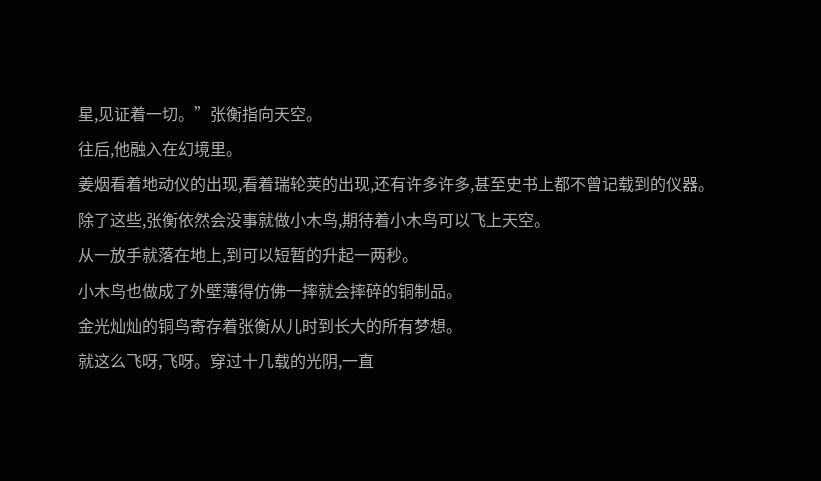星,见证着一切。”张衡指向天空。
往后,他融入在幻境里。
姜烟看着地动仪的出现,看着瑞轮荚的出现,还有许多许多,甚至史书上都不曾记载到的仪器。
除了这些,张衡依然会没事就做小木鸟,期待着小木鸟可以飞上天空。
从一放手就落在地上,到可以短暂的升起一两秒。
小木鸟也做成了外壁薄得仿佛一摔就会摔碎的铜制品。
金光灿灿的铜鸟寄存着张衡从儿时到长大的所有梦想。
就这么飞呀,飞呀。穿过十几载的光阴,一直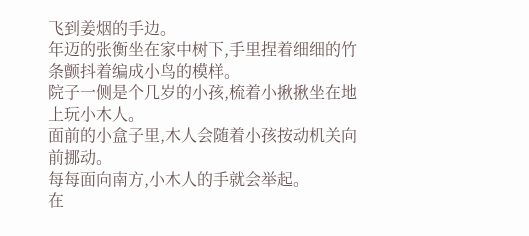飞到姜烟的手边。
年迈的张衡坐在家中树下,手里捏着细细的竹条颤抖着编成小鸟的模样。
院子一侧是个几岁的小孩,梳着小揪揪坐在地上玩小木人。
面前的小盒子里,木人会随着小孩按动机关向前挪动。
每每面向南方,小木人的手就会举起。
在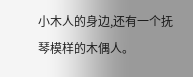小木人的身边,还有一个抚琴模样的木偶人。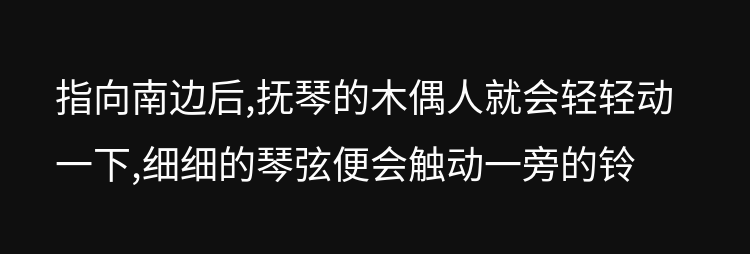指向南边后,抚琴的木偶人就会轻轻动一下,细细的琴弦便会触动一旁的铃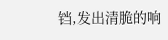铛,发出清脆的响